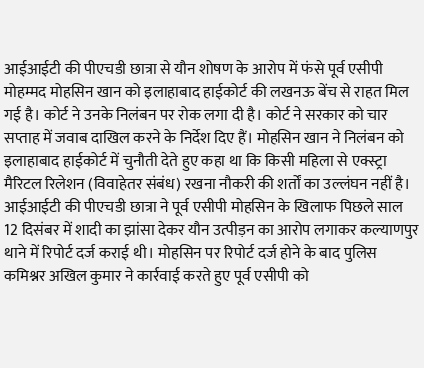आईआईटी की पीएचडी छात्रा से यौन शोषण के आरोप में फंसे पूर्व एसीपी मोहम्मद मोहसिन खान को इलाहाबाद हाईकोर्ट की लखनऊ बेंच से राहत मिल गई है। कोर्ट ने उनके निलंबन पर रोक लगा दी है। कोर्ट ने सरकार को चार सप्ताह में जवाब दाखिल करने के निर्देश दिए हैं। मोहसिन खान ने निलंबन को इलाहाबाद हाईकोर्ट में चुनौती देते हुए कहा था कि किसी महिला से एक्स्ट्रा मैरिटल रिलेशन (विवाहेतर संबंध) रखना नौकरी की शर्तों का उल्लंघन नहीं है।
आईआईटी की पीएचडी छात्रा ने पूर्व एसीपी मोहसिन के खिलाफ पिछले साल 12 दिसंबर में शादी का झांसा देकर यौन उत्पीड़न का आरोप लगाकर कल्याणपुर थाने में रिपोर्ट दर्ज कराई थी। मोहसिन पर रिपोर्ट दर्ज होने के बाद पुलिस कमिश्नर अखिल कुमार ने कार्रवाई करते हुए पूर्व एसीपी को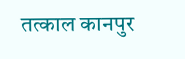तत्काल कानपुर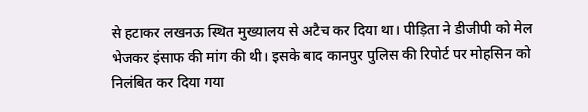से हटाकर लखनऊ स्थित मुख्यालय से अटैच कर दिया था। पीड़िता ने डीजीपी को मेल भेजकर इंसाफ की मांग की थी। इसके बाद कानपुर पुलिस की रिपोर्ट पर मोहसिन को निलंबित कर दिया गया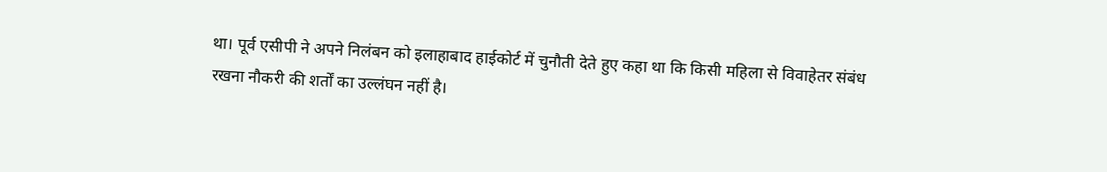था। पूर्व एसीपी ने अपने निलंबन को इलाहाबाद हाईकोर्ट में चुनौती देते हुए कहा था कि किसी महिला से विवाहेतर संबंध रखना नौकरी की शर्तों का उल्लंघन नहीं है।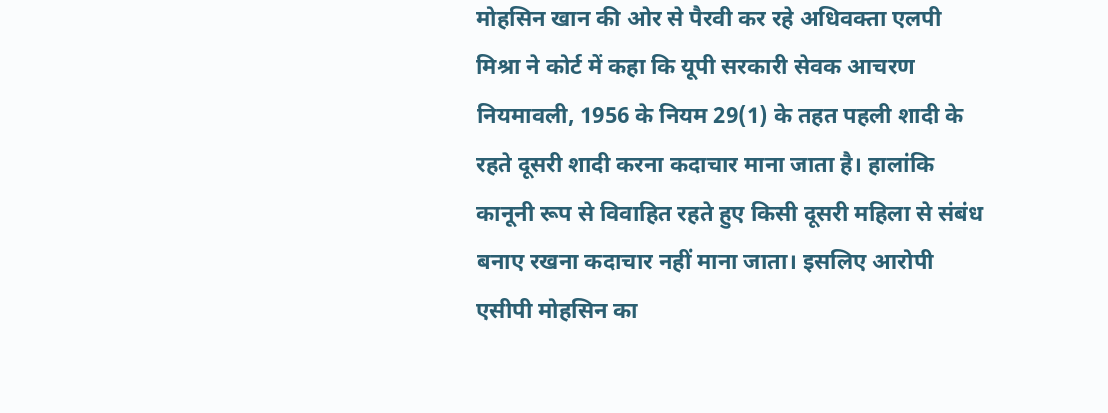मोहसिन खान की ओर से पैरवी कर रहे अधिवक्ता एलपी मिश्रा ने कोर्ट में कहा कि यूपी सरकारी सेवक आचरण नियमावली, 1956 के नियम 29(1) के तहत पहली शादी के रहते दूसरी शादी करना कदाचार माना जाता है। हालांकि कानूनी रूप से विवाहित रहते हुए किसी दूसरी महिला से संबंध बनाए रखना कदाचार नहीं माना जाता। इसलिए आरोपी एसीपी मोहसिन का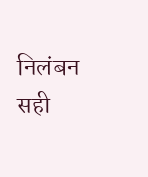निलंबन सही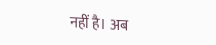नहीं है। अब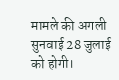मामले की अगली सुनवाई 28 जुलाई को होगी।